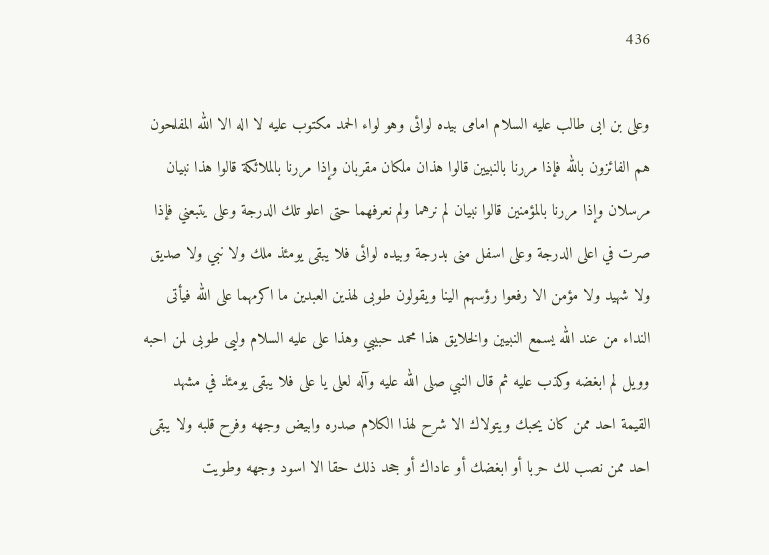436

وعلى بن ابى طالب عليه السلام امامى بيده لوائى وهو لواء الحمد مكتوب عليه لا اله الا الله المفلحون هم الفائزون بالله فإذا مررنا بالنبيين قالوا هذان ملكان مقربان وإذا مررنا بالملائكة قالوا هذا نبيان مرسلان وإذا مررنا بالمؤمنين قالوا نبيان لم نرهما ولم نعرفهما حتى اعلو تلك الدرجة وعلى يتبعني فإذا صرت في اعلى الدرجة وعلى اسفل منى بدرجة وبيده لوائى فلا يبقى يومئذ ملك ولا نبي ولا صديق ولا شهيد ولا مؤمن الا رفعوا رؤسهم الينا ويقولون طوبى لهذين العبدين ما اكرمهما على الله فيأتى النداء من عند الله يسمع النبيين والخلايق هذا محمد حبيبي وهذا على عليه السلام وليى طوبى لمن احبه وويل لم ابغضه وكذب عليه ثم قال النبي صلى الله عليه وآله لعلى يا على فلا يبقى يومئذ في مشهد القيمة احد ممن كان يحبك ويتولاك الا شرح لهذا الكلام صدره وابيض وجهه وفرح قلبه ولا يبقى احد ممن نصب لك حربا أو ابغضك أو عاداك أو جحد ذلك حقا الا اسود وجهه وطويت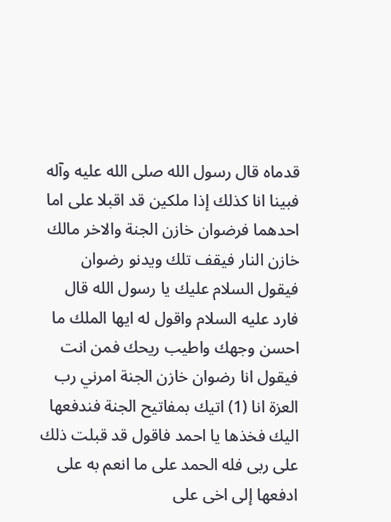قدماه قال رسول الله صلى الله عليه وآله فبينا انا كذلك إذا ملكين قد اقبلا على اما احدهما فرضوان خازن الجنة والاخر مالك خازن النار فيقف تلك ويدنو رضوان فيقول السلام عليك يا رسول الله قال فارد عليه السلام واقول له ايها الملك ما احسن وجهك واطيب ريحك فمن انت فيقول انا رضوان خازن الجنة امرني رب العزة انا (1) اتيك بمفاتيح الجنة فندفعها اليك فخذها يا احمد فاقول قد قبلت ذلك على ربى فله الحمد على ما انعم به على ادفعها إلى اخى على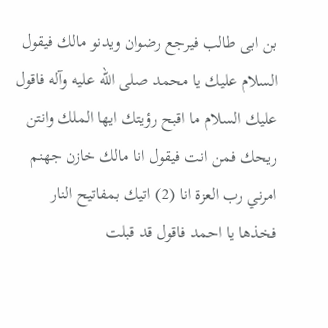بن ابى طالب فيرجع رضوان ويدنو مالك فيقول السلام عليك يا محمد صلى الله عليه وآله فاقول عليك السلام ما اقبح رؤيتك ايها الملك وانتن ريحك فمن انت فيقول انا مالك خازن جهنم امرني رب العزة انا (2) اتيك بمفاتيح النار فخذها يا احمد فاقول قد قبلت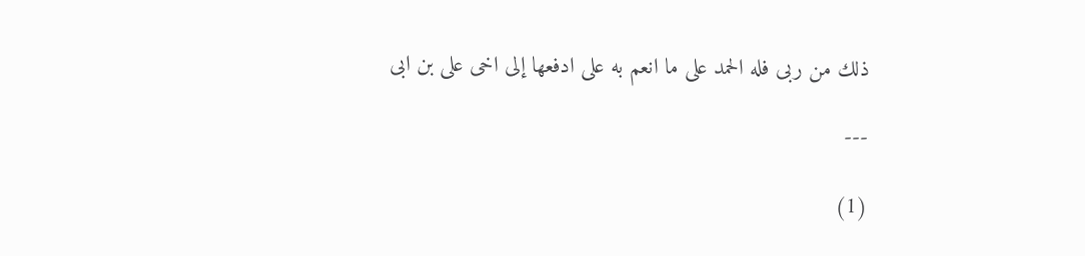ذلك من ربى فله الحمد على ما انعم به على ادفعها إلى اخى على بن ابى

---

(1)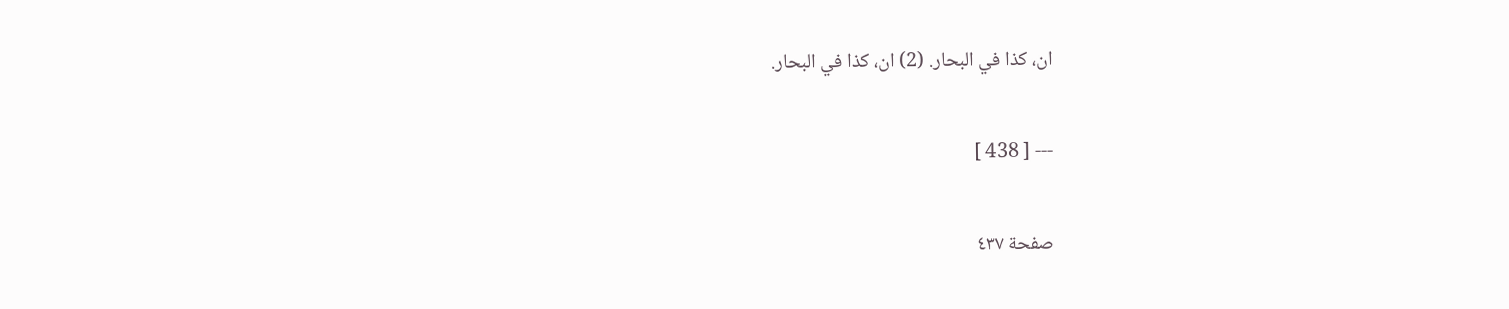ان، كذا في البحار. (2) ان، كذا في البحار.

--- [ 438 ]

صفحة ٤٣٧